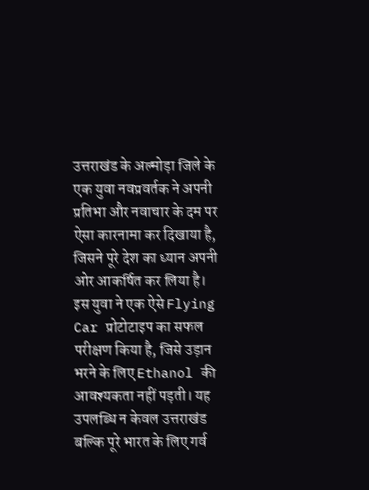उत्तराखंड के अल्मोड़ा जिले के एक युवा नवप्रवर्तक ने अपनी प्रतिभा और नवाचार के दम पर ऐसा कारनामा कर दिखाया है, जिसने पूरे देश का ध्यान अपनी ओर आकर्षित कर लिया है। इस युवा ने एक ऐसे Flying Car प्रोटोटाइप का सफल परीक्षण किया है, जिसे उड़ान भरने के लिए Ethanol की आवश्यकता नहीं पड़ती। यह उपलब्धि न केवल उत्तराखंड बल्कि पूरे भारत के लिए गर्व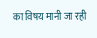का विषय मानी जा रही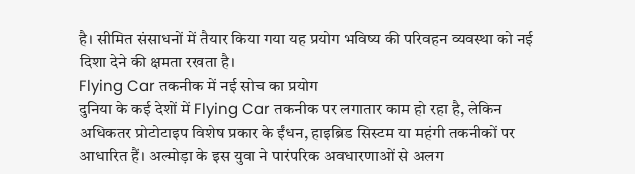है। सीमित संसाधनों में तैयार किया गया यह प्रयोग भविष्य की परिवहन व्यवस्था को नई दिशा देने की क्षमता रखता है।
Flying Car तकनीक में नई सोच का प्रयोग
दुनिया के कई देशों में Flying Car तकनीक पर लगातार काम हो रहा है, लेकिन अधिकतर प्रोटोटाइप विशेष प्रकार के ईंधन, हाइब्रिड सिस्टम या महंगी तकनीकों पर आधारित हैं। अल्मोड़ा के इस युवा ने पारंपरिक अवधारणाओं से अलग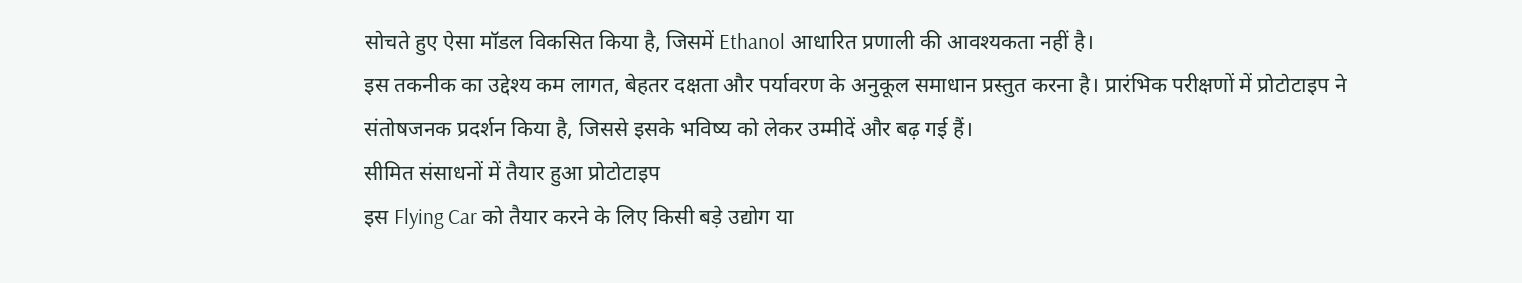सोचते हुए ऐसा मॉडल विकसित किया है, जिसमें Ethanol आधारित प्रणाली की आवश्यकता नहीं है।
इस तकनीक का उद्देश्य कम लागत, बेहतर दक्षता और पर्यावरण के अनुकूल समाधान प्रस्तुत करना है। प्रारंभिक परीक्षणों में प्रोटोटाइप ने संतोषजनक प्रदर्शन किया है, जिससे इसके भविष्य को लेकर उम्मीदें और बढ़ गई हैं।
सीमित संसाधनों में तैयार हुआ प्रोटोटाइप
इस Flying Car को तैयार करने के लिए किसी बड़े उद्योग या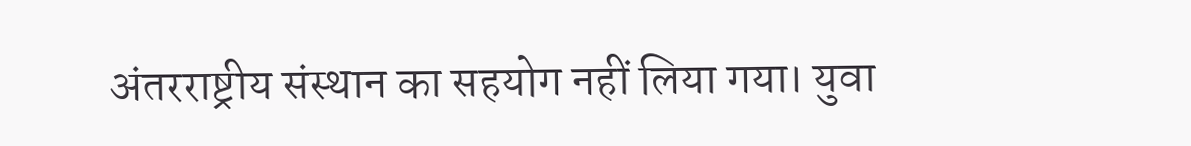अंतरराष्ट्रीय संस्थान का सहयोग नहीं लिया गया। युवा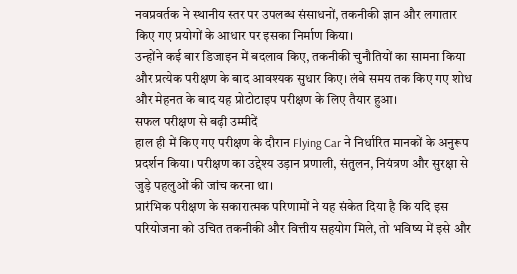नवप्रवर्तक ने स्थानीय स्तर पर उपलब्ध संसाधनों, तकनीकी ज्ञान और लगातार किए गए प्रयोगों के आधार पर इसका निर्माण किया।
उन्होंने कई बार डिजाइन में बदलाव किए, तकनीकी चुनौतियों का सामना किया और प्रत्येक परीक्षण के बाद आवश्यक सुधार किए। लंबे समय तक किए गए शोध और मेहनत के बाद यह प्रोटोटाइप परीक्षण के लिए तैयार हुआ।
सफल परीक्षण से बढ़ी उम्मीदें
हाल ही में किए गए परीक्षण के दौरान Flying Car ने निर्धारित मानकों के अनुरूप प्रदर्शन किया। परीक्षण का उद्देश्य उड़ान प्रणाली, संतुलन, नियंत्रण और सुरक्षा से जुड़े पहलुओं की जांच करना था।
प्रारंभिक परीक्षण के सकारात्मक परिणामों ने यह संकेत दिया है कि यदि इस परियोजना को उचित तकनीकी और वित्तीय सहयोग मिले, तो भविष्य में इसे और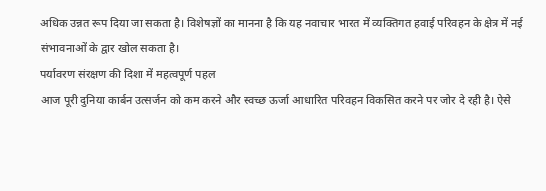अधिक उन्नत रूप दिया जा सकता है। विशेषज्ञों का मानना है कि यह नवाचार भारत में व्यक्तिगत हवाई परिवहन के क्षेत्र में नई संभावनाओं के द्वार खोल सकता है।
पर्यावरण संरक्षण की दिशा में महत्वपूर्ण पहल
आज पूरी दुनिया कार्बन उत्सर्जन को कम करने और स्वच्छ ऊर्जा आधारित परिवहन विकसित करने पर जोर दे रही है। ऐसे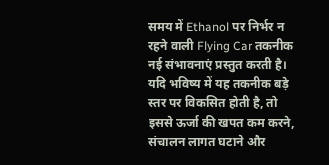समय में Ethanol पर निर्भर न रहने वाली Flying Car तकनीक नई संभावनाएं प्रस्तुत करती है।
यदि भविष्य में यह तकनीक बड़े स्तर पर विकसित होती है, तो इससे ऊर्जा की खपत कम करने, संचालन लागत घटाने और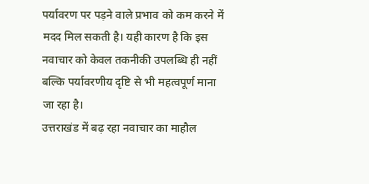पर्यावरण पर पड़ने वाले प्रभाव को कम करने में मदद मिल सकती है। यही कारण है कि इस नवाचार को केवल तकनीकी उपलब्धि ही नहीं बल्कि पर्यावरणीय दृष्टि से भी महत्वपूर्ण माना जा रहा है।
उत्तराखंड में बढ़ रहा नवाचार का माहौल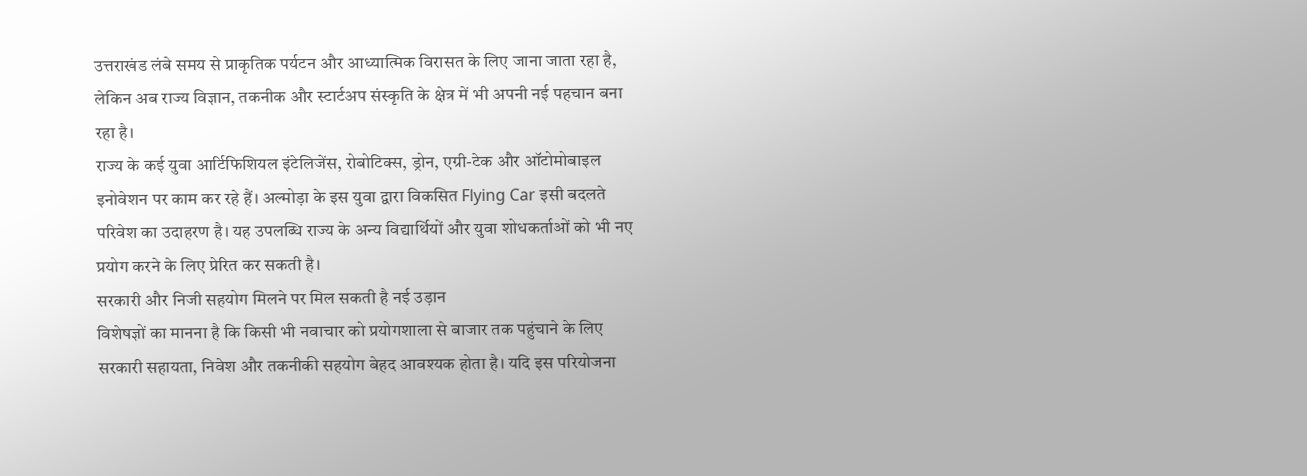उत्तराखंड लंबे समय से प्राकृतिक पर्यटन और आध्यात्मिक विरासत के लिए जाना जाता रहा है, लेकिन अब राज्य विज्ञान, तकनीक और स्टार्टअप संस्कृति के क्षेत्र में भी अपनी नई पहचान बना रहा है।
राज्य के कई युवा आर्टिफिशियल इंटेलिजेंस, रोबोटिक्स, ड्रोन, एग्री-टेक और ऑटोमोबाइल इनोवेशन पर काम कर रहे हैं। अल्मोड़ा के इस युवा द्वारा विकसित Flying Car इसी बदलते परिवेश का उदाहरण है। यह उपलब्धि राज्य के अन्य विद्यार्थियों और युवा शोधकर्ताओं को भी नए प्रयोग करने के लिए प्रेरित कर सकती है।
सरकारी और निजी सहयोग मिलने पर मिल सकती है नई उड़ान
विशेषज्ञों का मानना है कि किसी भी नवाचार को प्रयोगशाला से बाजार तक पहुंचाने के लिए सरकारी सहायता, निवेश और तकनीकी सहयोग बेहद आवश्यक होता है। यदि इस परियोजना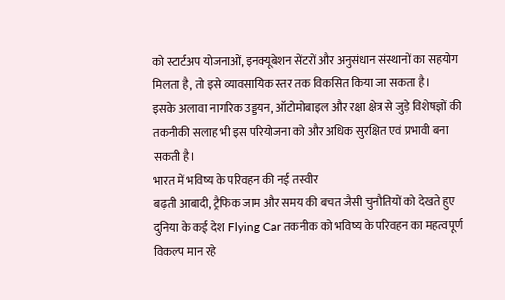को स्टार्टअप योजनाओं, इनक्यूबेशन सेंटरों और अनुसंधान संस्थानों का सहयोग मिलता है, तो इसे व्यावसायिक स्तर तक विकसित किया जा सकता है।
इसके अलावा नागरिक उड्डयन, ऑटोमोबाइल और रक्षा क्षेत्र से जुड़े विशेषज्ञों की तकनीकी सलाह भी इस परियोजना को और अधिक सुरक्षित एवं प्रभावी बना सकती है।
भारत में भविष्य के परिवहन की नई तस्वीर
बढ़ती आबादी, ट्रैफिक जाम और समय की बचत जैसी चुनौतियों को देखते हुए दुनिया के कई देश Flying Car तकनीक को भविष्य के परिवहन का महत्वपूर्ण विकल्प मान रहे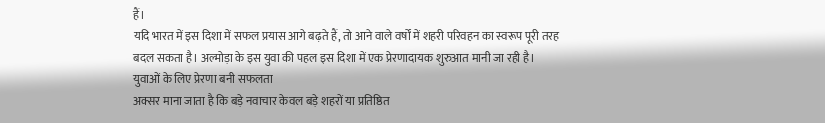हैं।
यदि भारत में इस दिशा में सफल प्रयास आगे बढ़ते हैं, तो आने वाले वर्षों में शहरी परिवहन का स्वरूप पूरी तरह बदल सकता है। अल्मोड़ा के इस युवा की पहल इस दिशा में एक प्रेरणादायक शुरुआत मानी जा रही है।
युवाओं के लिए प्रेरणा बनी सफलता
अक्सर माना जाता है कि बड़े नवाचार केवल बड़े शहरों या प्रतिष्ठित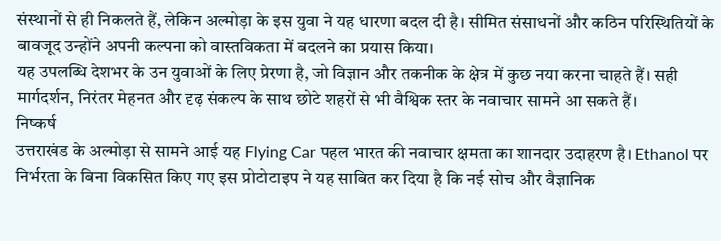संस्थानों से ही निकलते हैं, लेकिन अल्मोड़ा के इस युवा ने यह धारणा बदल दी है। सीमित संसाधनों और कठिन परिस्थितियों के बावजूद उन्होंने अपनी कल्पना को वास्तविकता में बदलने का प्रयास किया।
यह उपलब्धि देशभर के उन युवाओं के लिए प्रेरणा है, जो विज्ञान और तकनीक के क्षेत्र में कुछ नया करना चाहते हैं। सही मार्गदर्शन, निरंतर मेहनत और दृढ़ संकल्प के साथ छोटे शहरों से भी वैश्विक स्तर के नवाचार सामने आ सकते हैं।
निष्कर्ष
उत्तराखंड के अल्मोड़ा से सामने आई यह Flying Car पहल भारत की नवाचार क्षमता का शानदार उदाहरण है। Ethanol पर निर्भरता के बिना विकसित किए गए इस प्रोटोटाइप ने यह साबित कर दिया है कि नई सोच और वैज्ञानिक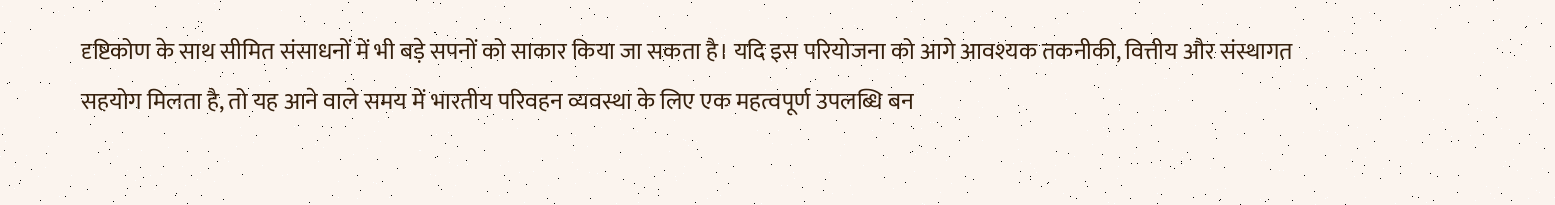दृष्टिकोण के साथ सीमित संसाधनों में भी बड़े सपनों को साकार किया जा सकता है। यदि इस परियोजना को आगे आवश्यक तकनीकी, वित्तीय और संस्थागत सहयोग मिलता है, तो यह आने वाले समय में भारतीय परिवहन व्यवस्था के लिए एक महत्वपूर्ण उपलब्धि बन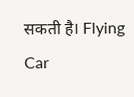सकती है। Flying Car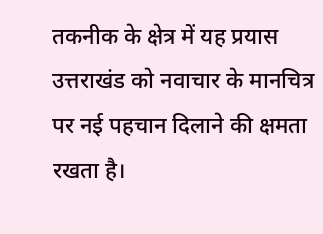तकनीक के क्षेत्र में यह प्रयास उत्तराखंड को नवाचार के मानचित्र पर नई पहचान दिलाने की क्षमता रखता है।